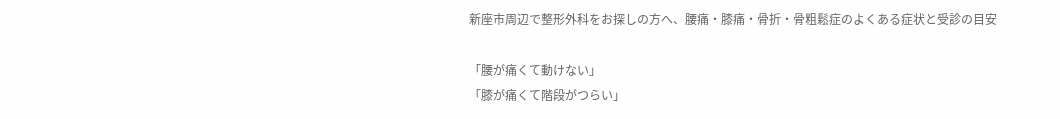新座市周辺で整形外科をお探しの方へ、腰痛・膝痛・骨折・骨粗鬆症のよくある症状と受診の目安

「腰が痛くて動けない」
「膝が痛くて階段がつらい」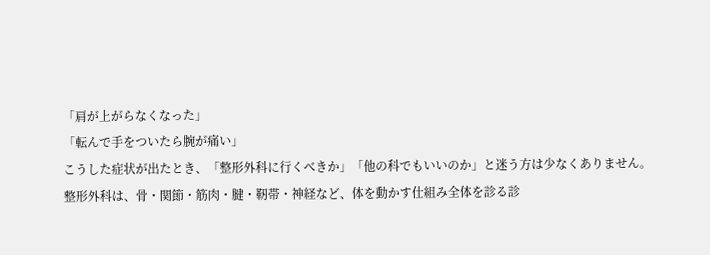「肩が上がらなくなった」
「転んで手をついたら腕が痛い」
こうした症状が出たとき、「整形外科に行くべきか」「他の科でもいいのか」と迷う方は少なくありません。
整形外科は、骨・関節・筋肉・腱・靭帯・神経など、体を動かす仕組み全体を診る診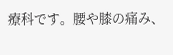療科です。腰や膝の痛み、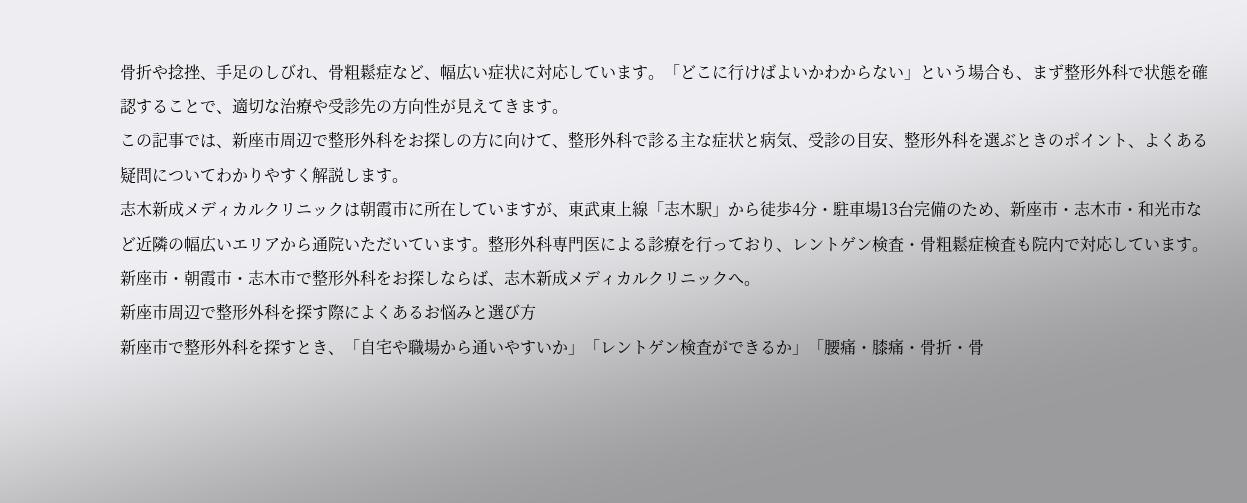骨折や捻挫、手足のしびれ、骨粗鬆症など、幅広い症状に対応しています。「どこに行けばよいかわからない」という場合も、まず整形外科で状態を確認することで、適切な治療や受診先の方向性が見えてきます。
この記事では、新座市周辺で整形外科をお探しの方に向けて、整形外科で診る主な症状と病気、受診の目安、整形外科を選ぶときのポイント、よくある疑問についてわかりやすく解説します。
志木新成メディカルクリニックは朝霞市に所在していますが、東武東上線「志木駅」から徒歩4分・駐車場13台完備のため、新座市・志木市・和光市など近隣の幅広いエリアから通院いただいています。整形外科専門医による診療を行っており、レントゲン検査・骨粗鬆症検査も院内で対応しています。
新座市・朝霞市・志木市で整形外科をお探しならば、志木新成メディカルクリニックへ。
新座市周辺で整形外科を探す際によくあるお悩みと選び方
新座市で整形外科を探すとき、「自宅や職場から通いやすいか」「レントゲン検査ができるか」「腰痛・膝痛・骨折・骨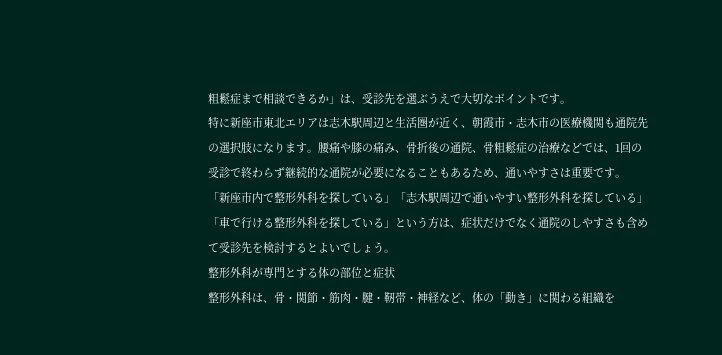粗鬆症まで相談できるか」は、受診先を選ぶうえで大切なポイントです。
特に新座市東北エリアは志木駅周辺と生活圏が近く、朝霞市・志木市の医療機関も通院先の選択肢になります。腰痛や膝の痛み、骨折後の通院、骨粗鬆症の治療などでは、1回の受診で終わらず継続的な通院が必要になることもあるため、通いやすさは重要です。
「新座市内で整形外科を探している」「志木駅周辺で通いやすい整形外科を探している」「車で行ける整形外科を探している」という方は、症状だけでなく通院のしやすさも含めて受診先を検討するとよいでしょう。
整形外科が専門とする体の部位と症状
整形外科は、骨・関節・筋肉・腱・靭帯・神経など、体の「動き」に関わる組織を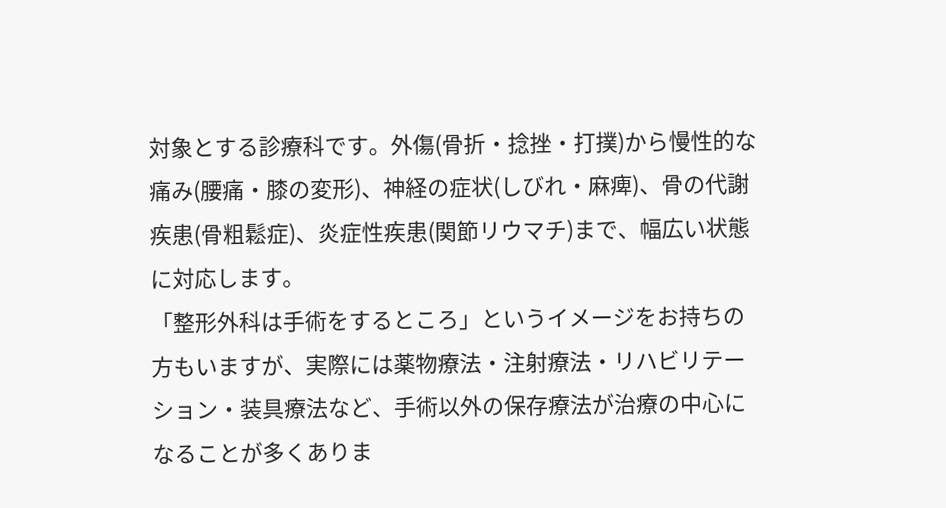対象とする診療科です。外傷(骨折・捻挫・打撲)から慢性的な痛み(腰痛・膝の変形)、神経の症状(しびれ・麻痺)、骨の代謝疾患(骨粗鬆症)、炎症性疾患(関節リウマチ)まで、幅広い状態に対応します。
「整形外科は手術をするところ」というイメージをお持ちの方もいますが、実際には薬物療法・注射療法・リハビリテーション・装具療法など、手術以外の保存療法が治療の中心になることが多くありま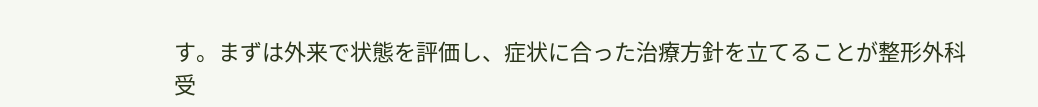す。まずは外来で状態を評価し、症状に合った治療方針を立てることが整形外科受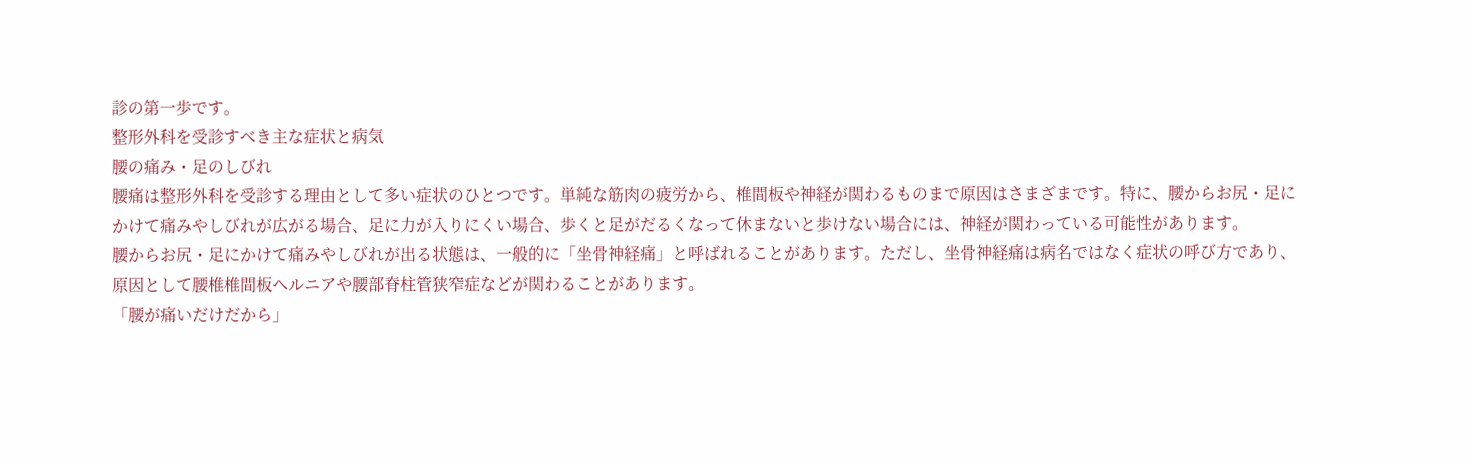診の第一歩です。
整形外科を受診すべき主な症状と病気
腰の痛み・足のしびれ
腰痛は整形外科を受診する理由として多い症状のひとつです。単純な筋肉の疲労から、椎間板や神経が関わるものまで原因はさまざまです。特に、腰からお尻・足にかけて痛みやしびれが広がる場合、足に力が入りにくい場合、歩くと足がだるくなって休まないと歩けない場合には、神経が関わっている可能性があります。
腰からお尻・足にかけて痛みやしびれが出る状態は、一般的に「坐骨神経痛」と呼ばれることがあります。ただし、坐骨神経痛は病名ではなく症状の呼び方であり、原因として腰椎椎間板ヘルニアや腰部脊柱管狭窄症などが関わることがあります。
「腰が痛いだけだから」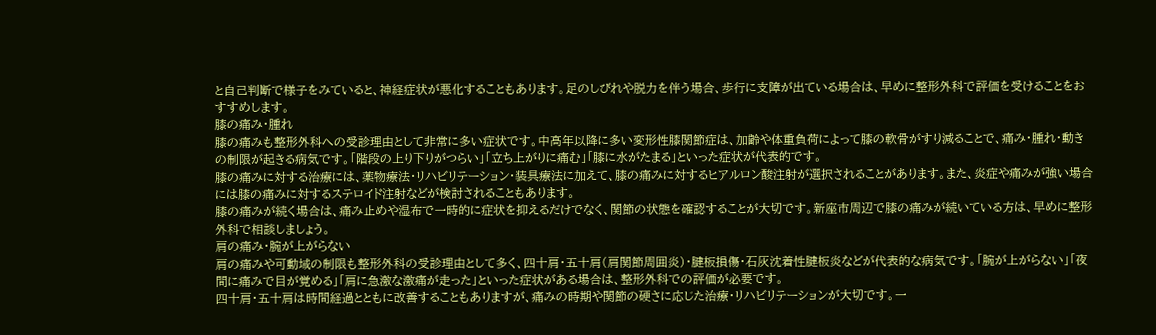と自己判断で様子をみていると、神経症状が悪化することもあります。足のしびれや脱力を伴う場合、歩行に支障が出ている場合は、早めに整形外科で評価を受けることをおすすめします。
膝の痛み・腫れ
膝の痛みも整形外科への受診理由として非常に多い症状です。中高年以降に多い変形性膝関節症は、加齢や体重負荷によって膝の軟骨がすり減ることで、痛み・腫れ・動きの制限が起きる病気です。「階段の上り下りがつらい」「立ち上がりに痛む」「膝に水がたまる」といった症状が代表的です。
膝の痛みに対する治療には、薬物療法・リハビリテーション・装具療法に加えて、膝の痛みに対するヒアルロン酸注射が選択されることがあります。また、炎症や痛みが強い場合には膝の痛みに対するステロイド注射などが検討されることもあります。
膝の痛みが続く場合は、痛み止めや湿布で一時的に症状を抑えるだけでなく、関節の状態を確認することが大切です。新座市周辺で膝の痛みが続いている方は、早めに整形外科で相談しましょう。
肩の痛み・腕が上がらない
肩の痛みや可動域の制限も整形外科の受診理由として多く、四十肩・五十肩(肩関節周囲炎)・腱板損傷・石灰沈着性腱板炎などが代表的な病気です。「腕が上がらない」「夜間に痛みで目が覚める」「肩に急激な激痛が走った」といった症状がある場合は、整形外科での評価が必要です。
四十肩・五十肩は時間経過とともに改善することもありますが、痛みの時期や関節の硬さに応じた治療・リハビリテーションが大切です。一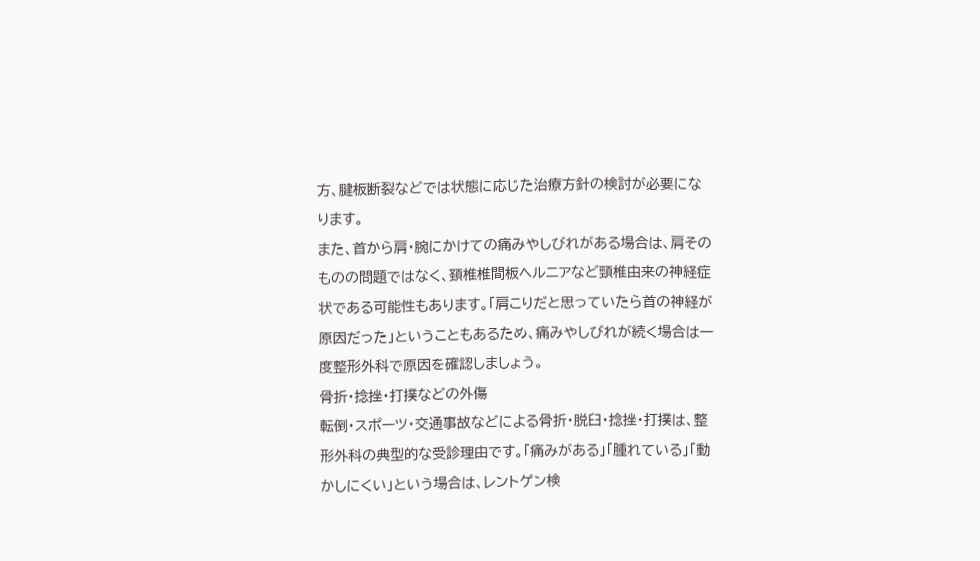方、腱板断裂などでは状態に応じた治療方針の検討が必要になります。
また、首から肩・腕にかけての痛みやしびれがある場合は、肩そのものの問題ではなく、頚椎椎間板ヘルニアなど頸椎由来の神経症状である可能性もあります。「肩こりだと思っていたら首の神経が原因だった」ということもあるため、痛みやしびれが続く場合は一度整形外科で原因を確認しましょう。
骨折・捻挫・打撲などの外傷
転倒・スポーツ・交通事故などによる骨折・脱臼・捻挫・打撲は、整形外科の典型的な受診理由です。「痛みがある」「腫れている」「動かしにくい」という場合は、レントゲン検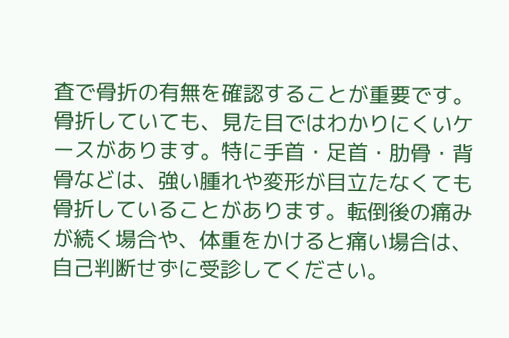査で骨折の有無を確認することが重要です。
骨折していても、見た目ではわかりにくいケースがあります。特に手首・足首・肋骨・背骨などは、強い腫れや変形が目立たなくても骨折していることがあります。転倒後の痛みが続く場合や、体重をかけると痛い場合は、自己判断せずに受診してください。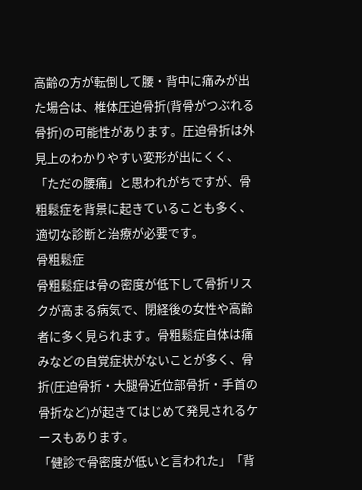高齢の方が転倒して腰・背中に痛みが出た場合は、椎体圧迫骨折(背骨がつぶれる骨折)の可能性があります。圧迫骨折は外見上のわかりやすい変形が出にくく、「ただの腰痛」と思われがちですが、骨粗鬆症を背景に起きていることも多く、適切な診断と治療が必要です。
骨粗鬆症
骨粗鬆症は骨の密度が低下して骨折リスクが高まる病気で、閉経後の女性や高齢者に多く見られます。骨粗鬆症自体は痛みなどの自覚症状がないことが多く、骨折(圧迫骨折・大腿骨近位部骨折・手首の骨折など)が起きてはじめて発見されるケースもあります。
「健診で骨密度が低いと言われた」「背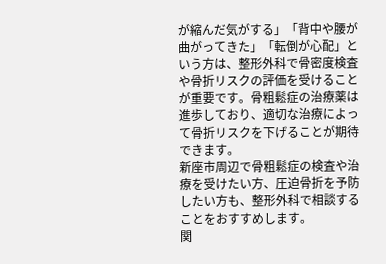が縮んだ気がする」「背中や腰が曲がってきた」「転倒が心配」という方は、整形外科で骨密度検査や骨折リスクの評価を受けることが重要です。骨粗鬆症の治療薬は進歩しており、適切な治療によって骨折リスクを下げることが期待できます。
新座市周辺で骨粗鬆症の検査や治療を受けたい方、圧迫骨折を予防したい方も、整形外科で相談することをおすすめします。
関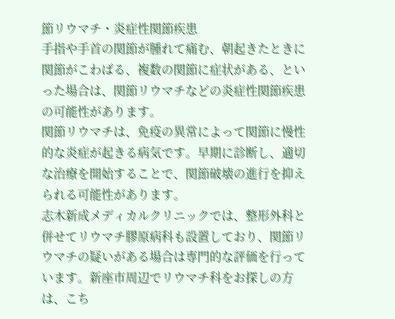節リウマチ・炎症性関節疾患
手指や手首の関節が腫れて痛む、朝起きたときに関節がこわばる、複数の関節に症状がある、といった場合は、関節リウマチなどの炎症性関節疾患の可能性があります。
関節リウマチは、免疫の異常によって関節に慢性的な炎症が起きる病気です。早期に診断し、適切な治療を開始することで、関節破壊の進行を抑えられる可能性があります。
志木新成メディカルクリニックでは、整形外科と併せてリウマチ膠原病科も設置しており、関節リウマチの疑いがある場合は専門的な評価を行っています。新座市周辺でリウマチ科をお探しの方は、こち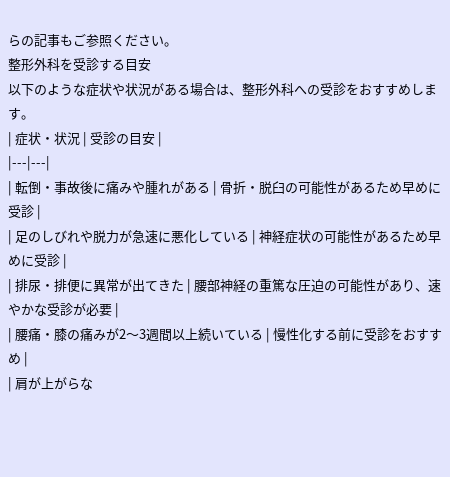らの記事もご参照ください。
整形外科を受診する目安
以下のような症状や状況がある場合は、整形外科への受診をおすすめします。
| 症状・状況 | 受診の目安 |
|---|---|
| 転倒・事故後に痛みや腫れがある | 骨折・脱臼の可能性があるため早めに受診 |
| 足のしびれや脱力が急速に悪化している | 神経症状の可能性があるため早めに受診 |
| 排尿・排便に異常が出てきた | 腰部神経の重篤な圧迫の可能性があり、速やかな受診が必要 |
| 腰痛・膝の痛みが2〜3週間以上続いている | 慢性化する前に受診をおすすめ |
| 肩が上がらな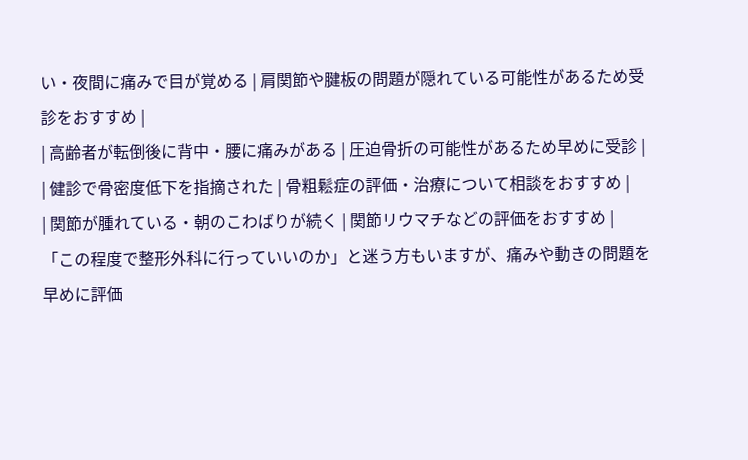い・夜間に痛みで目が覚める | 肩関節や腱板の問題が隠れている可能性があるため受診をおすすめ |
| 高齢者が転倒後に背中・腰に痛みがある | 圧迫骨折の可能性があるため早めに受診 |
| 健診で骨密度低下を指摘された | 骨粗鬆症の評価・治療について相談をおすすめ |
| 関節が腫れている・朝のこわばりが続く | 関節リウマチなどの評価をおすすめ |
「この程度で整形外科に行っていいのか」と迷う方もいますが、痛みや動きの問題を早めに評価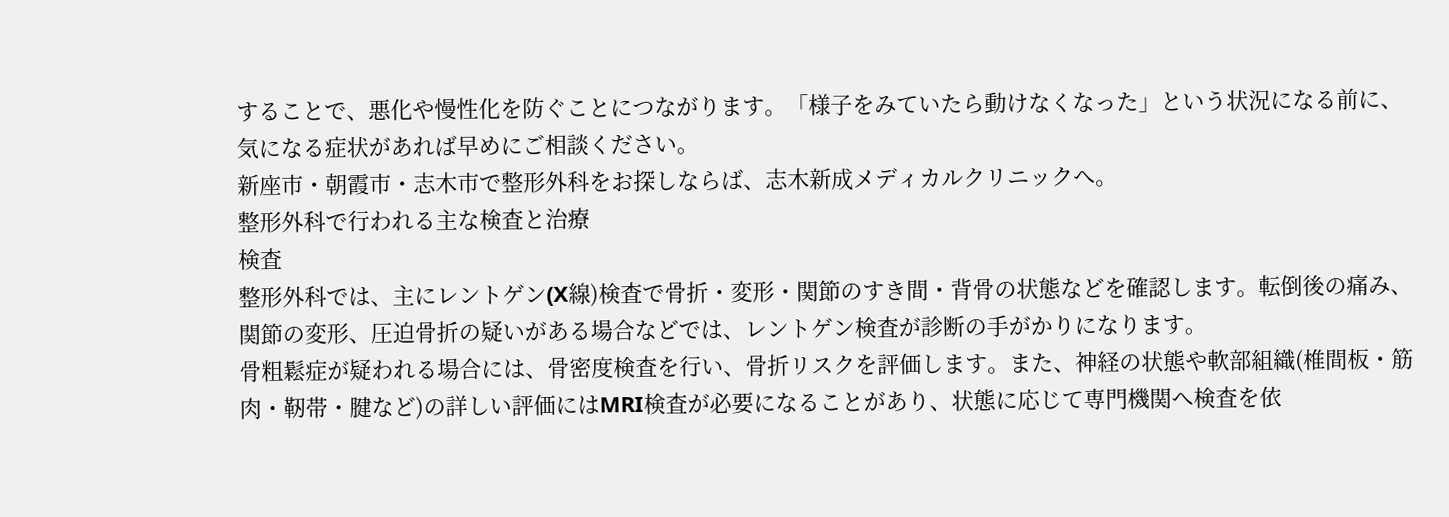することで、悪化や慢性化を防ぐことにつながります。「様子をみていたら動けなくなった」という状況になる前に、気になる症状があれば早めにご相談ください。
新座市・朝霞市・志木市で整形外科をお探しならば、志木新成メディカルクリニックへ。
整形外科で行われる主な検査と治療
検査
整形外科では、主にレントゲン(X線)検査で骨折・変形・関節のすき間・背骨の状態などを確認します。転倒後の痛み、関節の変形、圧迫骨折の疑いがある場合などでは、レントゲン検査が診断の手がかりになります。
骨粗鬆症が疑われる場合には、骨密度検査を行い、骨折リスクを評価します。また、神経の状態や軟部組織(椎間板・筋肉・靭帯・腱など)の詳しい評価にはMRI検査が必要になることがあり、状態に応じて専門機関へ検査を依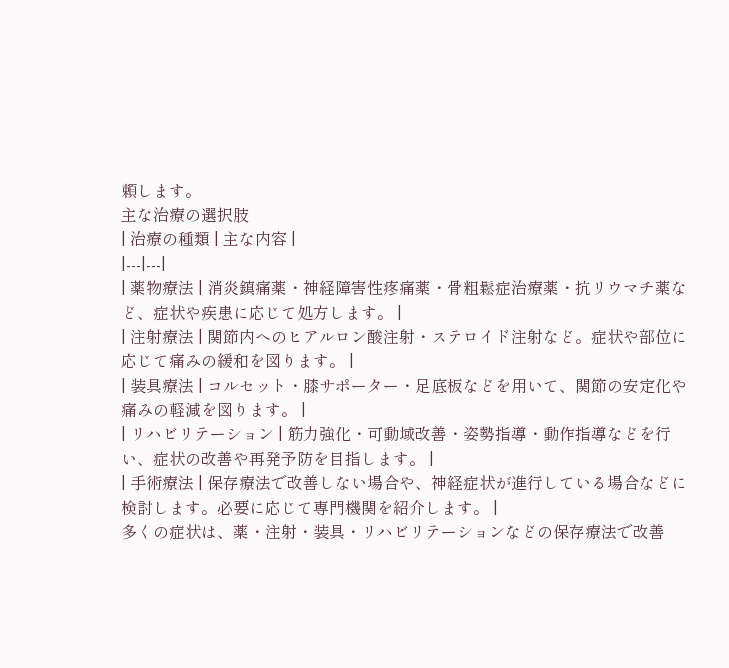頼します。
主な治療の選択肢
| 治療の種類 | 主な内容 |
|---|---|
| 薬物療法 | 消炎鎮痛薬・神経障害性疼痛薬・骨粗鬆症治療薬・抗リウマチ薬など、症状や疾患に応じて処方します。 |
| 注射療法 | 関節内へのヒアルロン酸注射・ステロイド注射など。症状や部位に応じて痛みの緩和を図ります。 |
| 装具療法 | コルセット・膝サポーター・足底板などを用いて、関節の安定化や痛みの軽減を図ります。 |
| リハビリテーション | 筋力強化・可動域改善・姿勢指導・動作指導などを行い、症状の改善や再発予防を目指します。 |
| 手術療法 | 保存療法で改善しない場合や、神経症状が進行している場合などに検討します。必要に応じて専門機関を紹介します。 |
多くの症状は、薬・注射・装具・リハビリテーションなどの保存療法で改善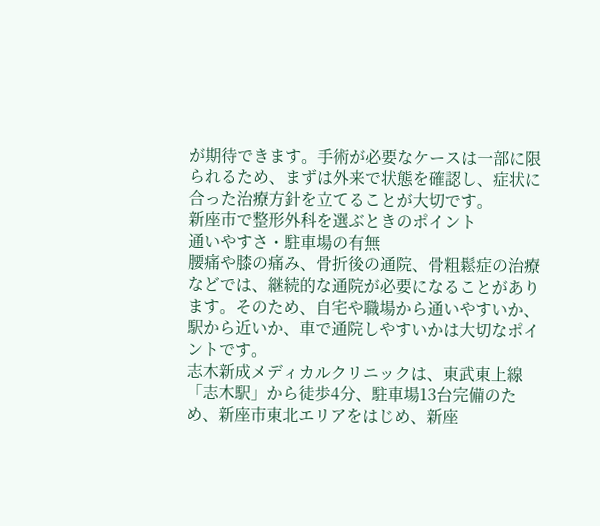が期待できます。手術が必要なケースは一部に限られるため、まずは外来で状態を確認し、症状に合った治療方針を立てることが大切です。
新座市で整形外科を選ぶときのポイント
通いやすさ・駐車場の有無
腰痛や膝の痛み、骨折後の通院、骨粗鬆症の治療などでは、継続的な通院が必要になることがあります。そのため、自宅や職場から通いやすいか、駅から近いか、車で通院しやすいかは大切なポイントです。
志木新成メディカルクリニックは、東武東上線「志木駅」から徒歩4分、駐車場13台完備のため、新座市東北エリアをはじめ、新座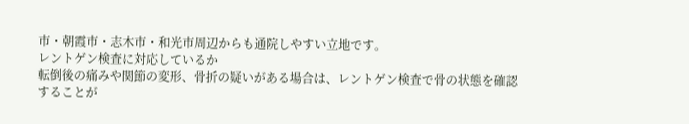市・朝霞市・志木市・和光市周辺からも通院しやすい立地です。
レントゲン検査に対応しているか
転倒後の痛みや関節の変形、骨折の疑いがある場合は、レントゲン検査で骨の状態を確認することが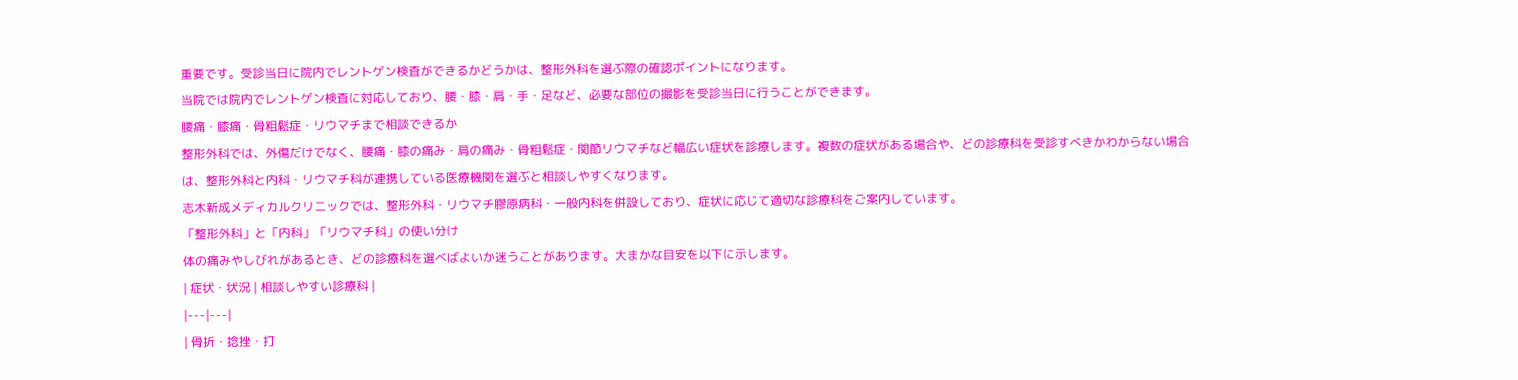重要です。受診当日に院内でレントゲン検査ができるかどうかは、整形外科を選ぶ際の確認ポイントになります。
当院では院内でレントゲン検査に対応しており、腰・膝・肩・手・足など、必要な部位の撮影を受診当日に行うことができます。
腰痛・膝痛・骨粗鬆症・リウマチまで相談できるか
整形外科では、外傷だけでなく、腰痛・膝の痛み・肩の痛み・骨粗鬆症・関節リウマチなど幅広い症状を診療します。複数の症状がある場合や、どの診療科を受診すべきかわからない場合は、整形外科と内科・リウマチ科が連携している医療機関を選ぶと相談しやすくなります。
志木新成メディカルクリニックでは、整形外科・リウマチ膠原病科・一般内科を併設しており、症状に応じて適切な診療科をご案内しています。
「整形外科」と「内科」「リウマチ科」の使い分け
体の痛みやしびれがあるとき、どの診療科を選べばよいか迷うことがあります。大まかな目安を以下に示します。
| 症状・状況 | 相談しやすい診療科 |
|---|---|
| 骨折・捻挫・打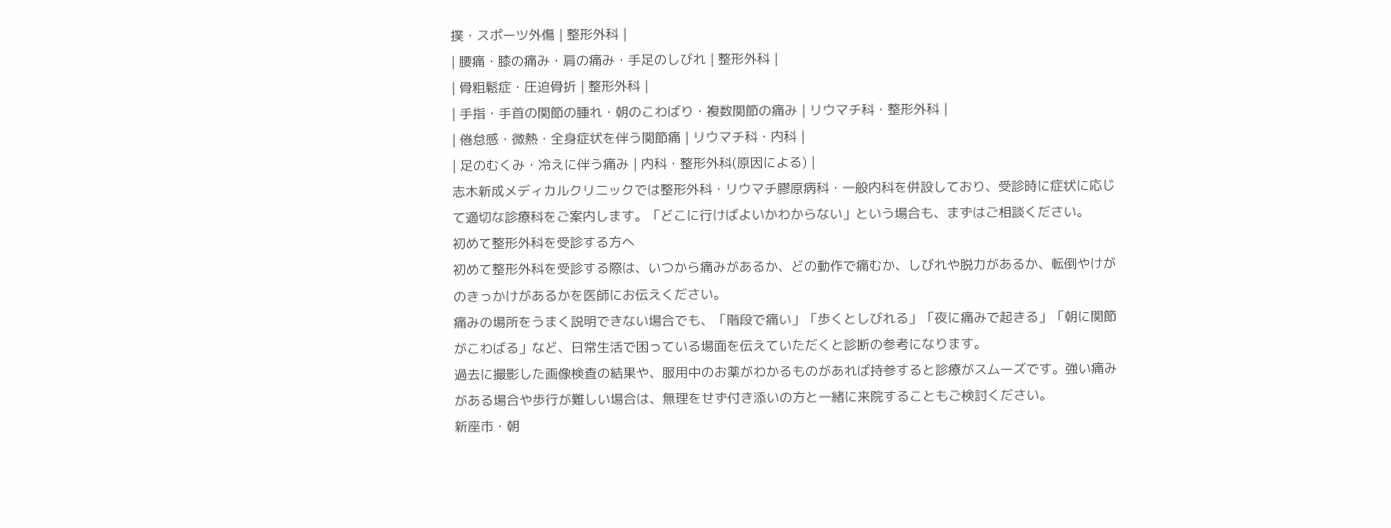撲・スポーツ外傷 | 整形外科 |
| 腰痛・膝の痛み・肩の痛み・手足のしびれ | 整形外科 |
| 骨粗鬆症・圧迫骨折 | 整形外科 |
| 手指・手首の関節の腫れ・朝のこわばり・複数関節の痛み | リウマチ科・整形外科 |
| 倦怠感・微熱・全身症状を伴う関節痛 | リウマチ科・内科 |
| 足のむくみ・冷えに伴う痛み | 内科・整形外科(原因による) |
志木新成メディカルクリニックでは整形外科・リウマチ膠原病科・一般内科を併設しており、受診時に症状に応じて適切な診療科をご案内します。「どこに行けばよいかわからない」という場合も、まずはご相談ください。
初めて整形外科を受診する方へ
初めて整形外科を受診する際は、いつから痛みがあるか、どの動作で痛むか、しびれや脱力があるか、転倒やけがのきっかけがあるかを医師にお伝えください。
痛みの場所をうまく説明できない場合でも、「階段で痛い」「歩くとしびれる」「夜に痛みで起きる」「朝に関節がこわばる」など、日常生活で困っている場面を伝えていただくと診断の参考になります。
過去に撮影した画像検査の結果や、服用中のお薬がわかるものがあれば持参すると診療がスムーズです。強い痛みがある場合や歩行が難しい場合は、無理をせず付き添いの方と一緒に来院することもご検討ください。
新座市・朝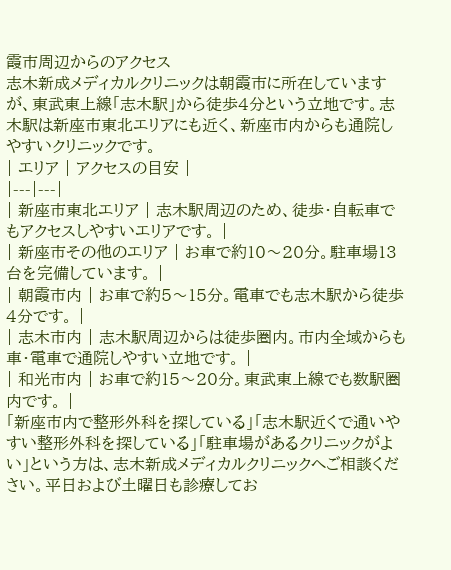霞市周辺からのアクセス
志木新成メディカルクリニックは朝霞市に所在していますが、東武東上線「志木駅」から徒歩4分という立地です。志木駅は新座市東北エリアにも近く、新座市内からも通院しやすいクリニックです。
| エリア | アクセスの目安 |
|---|---|
| 新座市東北エリア | 志木駅周辺のため、徒歩・自転車でもアクセスしやすいエリアです。 |
| 新座市その他のエリア | お車で約10〜20分。駐車場13台を完備しています。 |
| 朝霞市内 | お車で約5〜15分。電車でも志木駅から徒歩4分です。 |
| 志木市内 | 志木駅周辺からは徒歩圏内。市内全域からも車・電車で通院しやすい立地です。 |
| 和光市内 | お車で約15〜20分。東武東上線でも数駅圏内です。 |
「新座市内で整形外科を探している」「志木駅近くで通いやすい整形外科を探している」「駐車場があるクリニックがよい」という方は、志木新成メディカルクリニックへご相談ください。平日および土曜日も診療してお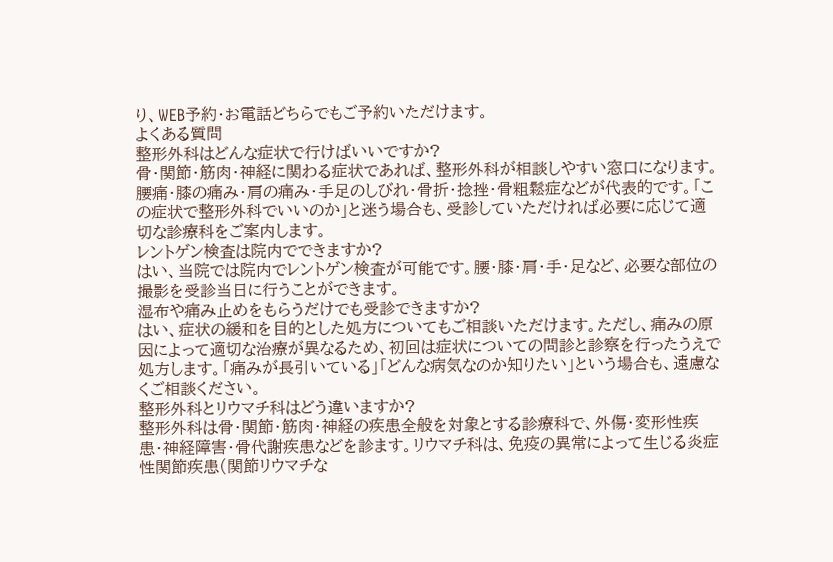り、WEB予約・お電話どちらでもご予約いただけます。
よくある質問
整形外科はどんな症状で行けばいいですか?
骨・関節・筋肉・神経に関わる症状であれば、整形外科が相談しやすい窓口になります。腰痛・膝の痛み・肩の痛み・手足のしびれ・骨折・捻挫・骨粗鬆症などが代表的です。「この症状で整形外科でいいのか」と迷う場合も、受診していただければ必要に応じて適切な診療科をご案内します。
レントゲン検査は院内でできますか?
はい、当院では院内でレントゲン検査が可能です。腰・膝・肩・手・足など、必要な部位の撮影を受診当日に行うことができます。
湿布や痛み止めをもらうだけでも受診できますか?
はい、症状の緩和を目的とした処方についてもご相談いただけます。ただし、痛みの原因によって適切な治療が異なるため、初回は症状についての問診と診察を行ったうえで処方します。「痛みが長引いている」「どんな病気なのか知りたい」という場合も、遠慮なくご相談ください。
整形外科とリウマチ科はどう違いますか?
整形外科は骨・関節・筋肉・神経の疾患全般を対象とする診療科で、外傷・変形性疾患・神経障害・骨代謝疾患などを診ます。リウマチ科は、免疫の異常によって生じる炎症性関節疾患(関節リウマチな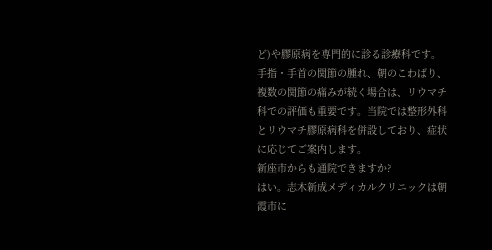ど)や膠原病を専門的に診る診療科です。
手指・手首の関節の腫れ、朝のこわばり、複数の関節の痛みが続く場合は、リウマチ科での評価も重要です。当院では整形外科とリウマチ膠原病科を併設しており、症状に応じてご案内します。
新座市からも通院できますか?
はい。志木新成メディカルクリニックは朝霞市に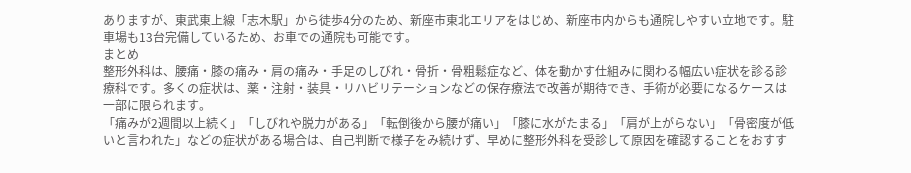ありますが、東武東上線「志木駅」から徒歩4分のため、新座市東北エリアをはじめ、新座市内からも通院しやすい立地です。駐車場も13台完備しているため、お車での通院も可能です。
まとめ
整形外科は、腰痛・膝の痛み・肩の痛み・手足のしびれ・骨折・骨粗鬆症など、体を動かす仕組みに関わる幅広い症状を診る診療科です。多くの症状は、薬・注射・装具・リハビリテーションなどの保存療法で改善が期待でき、手術が必要になるケースは一部に限られます。
「痛みが2週間以上続く」「しびれや脱力がある」「転倒後から腰が痛い」「膝に水がたまる」「肩が上がらない」「骨密度が低いと言われた」などの症状がある場合は、自己判断で様子をみ続けず、早めに整形外科を受診して原因を確認することをおすす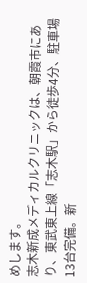めします。
志木新成メディカルクリニックは、朝霞市にあり、東武東上線「志木駅」から徒歩4分、駐車場13台完備。新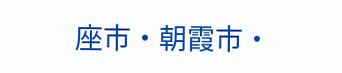座市・朝霞市・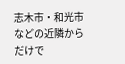志木市・和光市などの近隣からだけで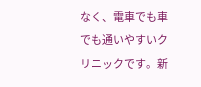なく、電車でも車でも通いやすいクリニックです。新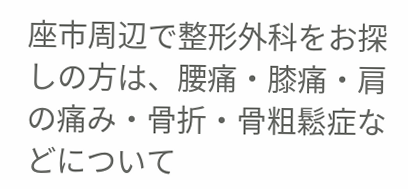座市周辺で整形外科をお探しの方は、腰痛・膝痛・肩の痛み・骨折・骨粗鬆症などについて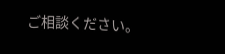ご相談ください。